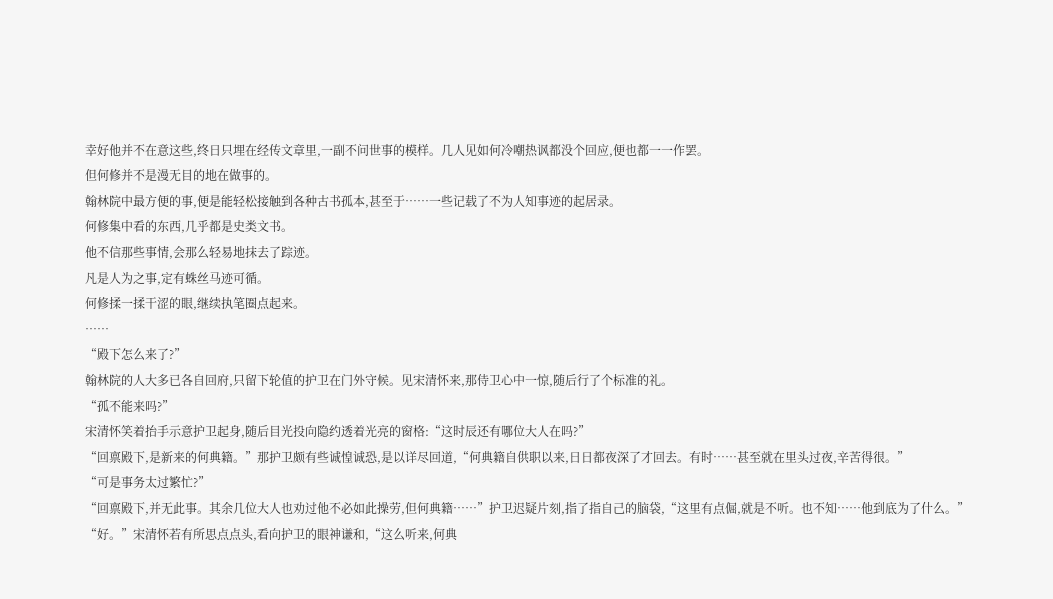幸好他并不在意这些,终日只埋在经传文章里,一副不问世事的模样。几人见如何冷嘲热讽都没个回应,便也都一一作罢。
但何修并不是漫无目的地在做事的。
翰林院中最方便的事,便是能轻松接触到各种古书孤本,甚至于……一些记载了不为人知事迹的起居录。
何修集中看的东西,几乎都是史类文书。
他不信那些事情,会那么轻易地抹去了踪迹。
凡是人为之事,定有蛛丝马迹可循。
何修揉一揉干涩的眼,继续执笔圈点起来。
……
“殿下怎么来了?”
翰林院的人大多已各自回府,只留下轮值的护卫在门外守候。见宋清怀来,那侍卫心中一惊,随后行了个标准的礼。
“孤不能来吗?”
宋清怀笑着抬手示意护卫起身,随后目光投向隐约透着光亮的窗格:“这时辰还有哪位大人在吗?”
“回禀殿下,是新来的何典籍。”那护卫颇有些诚惶诚恐,是以详尽回道,“何典籍自供职以来,日日都夜深了才回去。有时……甚至就在里头过夜,辛苦得很。”
“可是事务太过繁忙?”
“回禀殿下,并无此事。其余几位大人也劝过他不必如此操劳,但何典籍……”护卫迟疑片刻,指了指自己的脑袋,“这里有点倔,就是不听。也不知……他到底为了什么。”
“好。”宋清怀若有所思点点头,看向护卫的眼神谦和,“这么听来,何典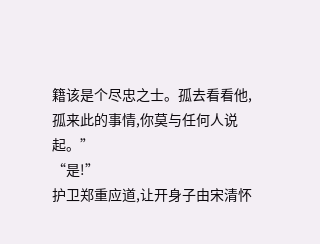籍该是个尽忠之士。孤去看看他,孤来此的事情,你莫与任何人说起。”
“是!”
护卫郑重应道,让开身子由宋清怀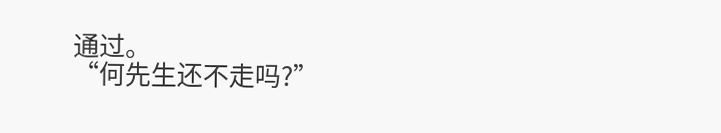通过。
“何先生还不走吗?”